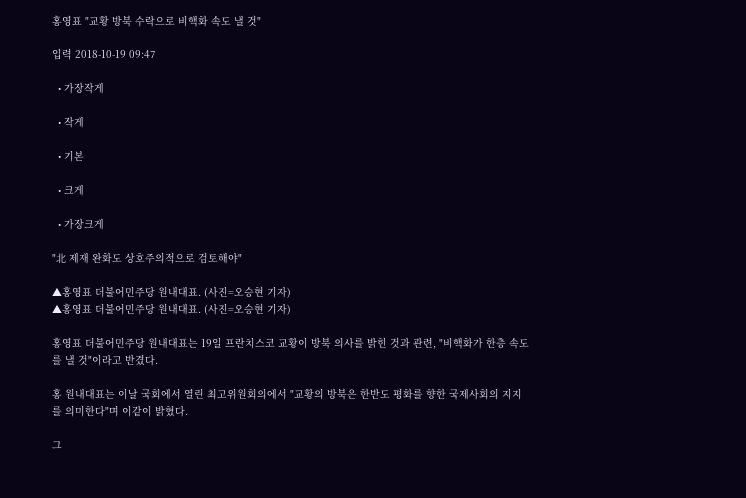홍영표 "교황 방북 수락으로 비핵화 속도 낼 것"

입력 2018-10-19 09:47

  • 가장작게

  • 작게

  • 기본

  • 크게

  • 가장크게

"北 제재 완화도 상호주의적으로 검토해야"

▲홍영표 더불어민주당 원내대표. (사진=오승현 기자)
▲홍영표 더불어민주당 원내대표. (사진=오승현 기자)

홍영표 더불어민주당 원내대표는 19일 프란치스코 교황이 방북 의사를 밝힌 것과 관련, "비핵화가 한층 속도를 낼 것"이라고 반겼다.

홍 원내대표는 이날 국회에서 열린 최고위원회의에서 "교황의 방북은 한반도 평화를 향한 국제사회의 지지를 의미한다"며 이같이 밝혔다.

그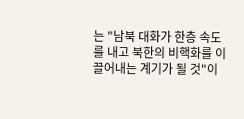는 "남북 대화가 한층 속도를 내고 북한의 비핵화를 이끌어내는 계기가 될 것"이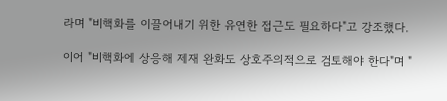라며 "비핵화를 이끌어내기 위한 유연한 접근도 필요하다"고 강조했다.

이어 "비핵화에 상응해 제재 완화도 상호주의적으로 검토해야 한다"며 "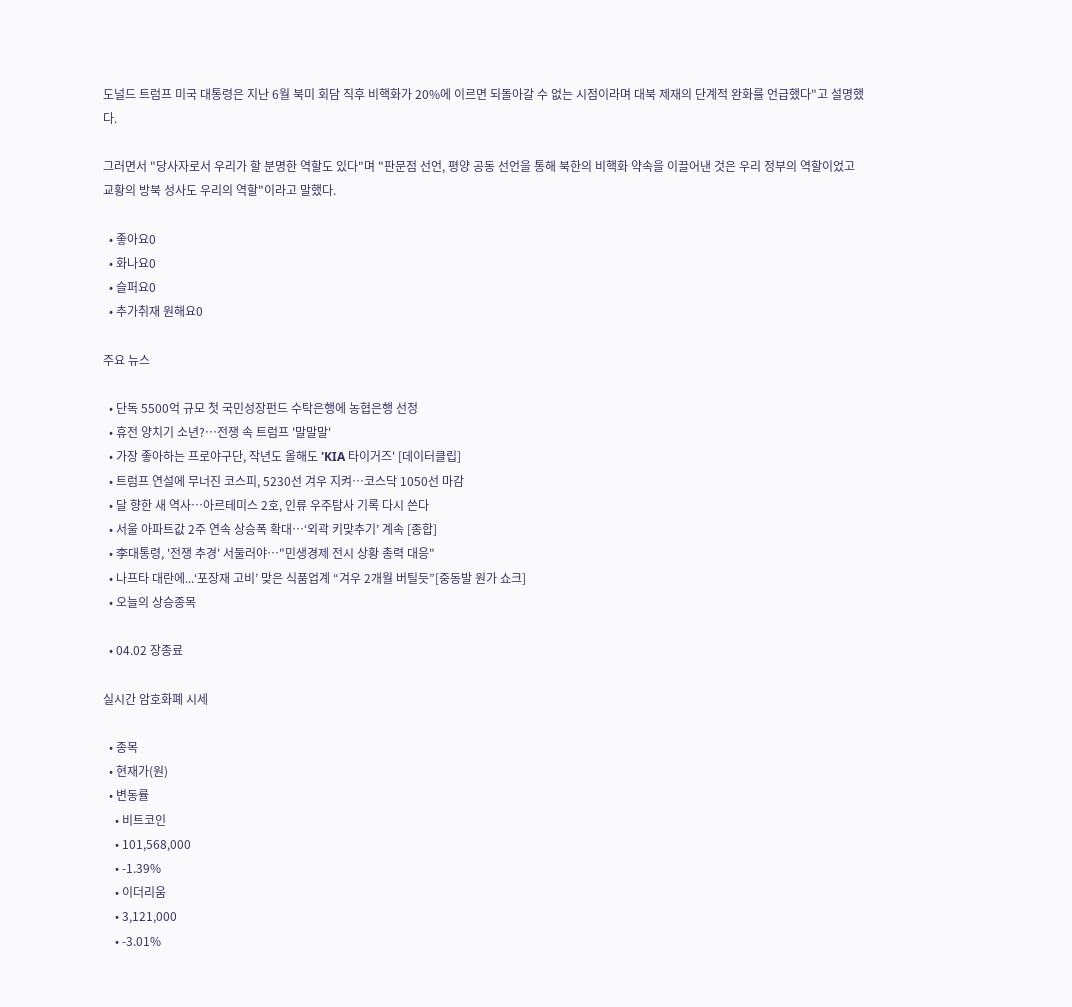도널드 트럼프 미국 대통령은 지난 6월 북미 회담 직후 비핵화가 20%에 이르면 되돌아갈 수 없는 시점이라며 대북 제재의 단계적 완화를 언급했다"고 설명했다.

그러면서 "당사자로서 우리가 할 분명한 역할도 있다"며 "판문점 선언, 평양 공동 선언을 통해 북한의 비핵화 약속을 이끌어낸 것은 우리 정부의 역할이었고 교황의 방북 성사도 우리의 역할"이라고 말했다.

  • 좋아요0
  • 화나요0
  • 슬퍼요0
  • 추가취재 원해요0

주요 뉴스

  • 단독 5500억 규모 첫 국민성장펀드 수탁은행에 농협은행 선정
  • 휴전 양치기 소년?…전쟁 속 트럼프 '말말말'
  • 가장 좋아하는 프로야구단, 작년도 올해도 'KIA 타이거즈' [데이터클립]
  • 트럼프 연설에 무너진 코스피, 5230선 겨우 지켜⋯코스닥 1050선 마감
  • 달 향한 새 역사…아르테미스 2호, 인류 우주탐사 기록 다시 쓴다
  • 서울 아파트값 2주 연속 상승폭 확대⋯‘외곽 키맞추기’ 계속 [종합]
  • 李대통령, '전쟁 추경' 서둘러야…"민생경제 전시 상황 총력 대응"
  • 나프타 대란에...‘포장재 고비’ 맞은 식품업계 “겨우 2개월 버틸듯”[중동발 원가 쇼크]
  • 오늘의 상승종목

  • 04.02 장종료

실시간 암호화폐 시세

  • 종목
  • 현재가(원)
  • 변동률
    • 비트코인
    • 101,568,000
    • -1.39%
    • 이더리움
    • 3,121,000
    • -3.01%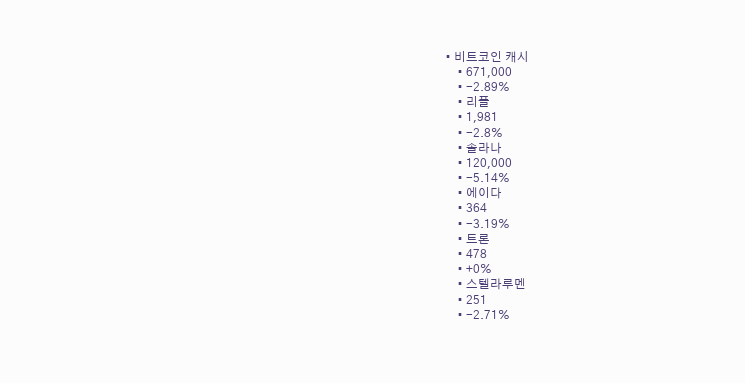• 비트코인 캐시
    • 671,000
    • -2.89%
    • 리플
    • 1,981
    • -2.8%
    • 솔라나
    • 120,000
    • -5.14%
    • 에이다
    • 364
    • -3.19%
    • 트론
    • 478
    • +0%
    • 스텔라루멘
    • 251
    • -2.71%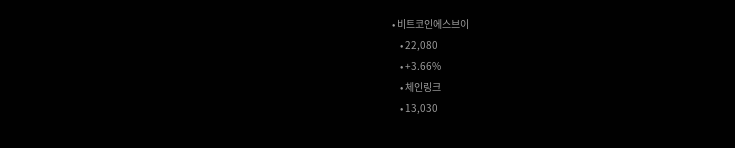• 비트코인에스브이
    • 22,080
    • +3.66%
    • 체인링크
    • 13,030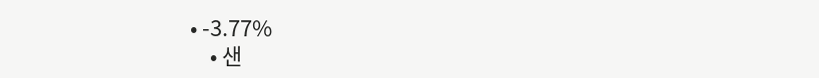• -3.77%
    • 샌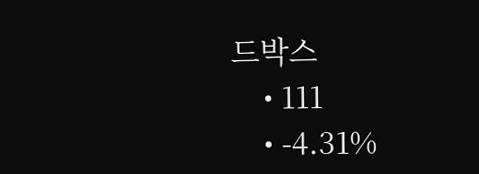드박스
    • 111
    • -4.31%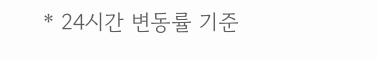* 24시간 변동률 기준